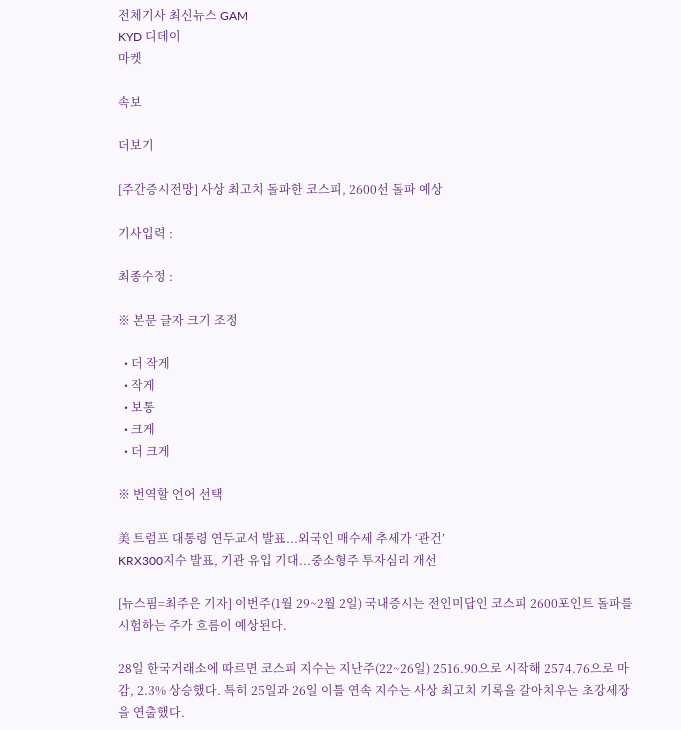전체기사 최신뉴스 GAM
KYD 디데이
마켓

속보

더보기

[주간증시전망] 사상 최고치 돌파한 코스피, 2600선 돌파 예상

기사입력 :

최종수정 :

※ 본문 글자 크기 조정

  • 더 작게
  • 작게
  • 보통
  • 크게
  • 더 크게

※ 번역할 언어 선택

美 트럼프 대통령 연두교서 발표...외국인 매수세 추세가 ‘관건’
KRX300지수 발표, 기관 유입 기대...중소형주 투자심리 개선

[뉴스핌=최주은 기자] 이번주(1월 29~2월 2일) 국내증시는 전인미답인 코스피 2600포인트 돌파를 시험하는 주가 흐름이 예상된다.

28일 한국거래소에 따르면 코스피 지수는 지난주(22~26일) 2516.90으로 시작해 2574.76으로 마감, 2.3% 상승했다. 특히 25일과 26일 이틀 연속 지수는 사상 최고치 기록을 갈아치우는 초강세장을 연출했다.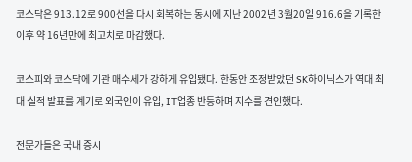코스닥은 913.12로 900선을 다시 회복하는 동시에 지난 2002년 3월20일 916.6을 기록한 이후 약 16년만에 최고치로 마감했다.

코스피와 코스닥에 기관 매수세가 강하게 유입됐다. 한동안 조정받았던 SK하이닉스가 역대 최대 실적 발표를 계기로 외국인이 유입, IT업종 반등하며 지수를 견인했다.

전문가들은 국내 증시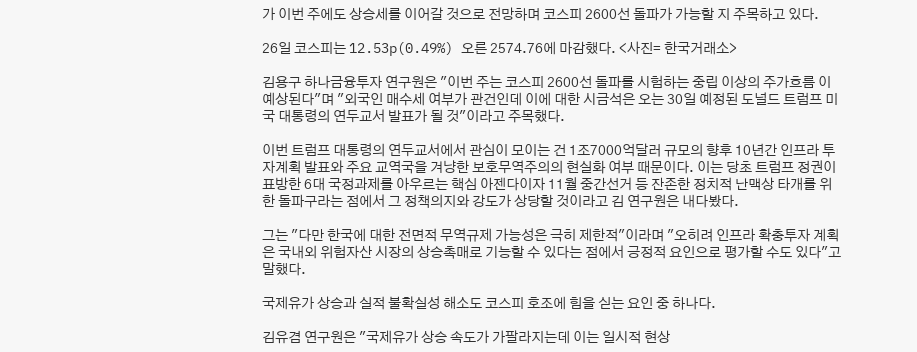가 이번 주에도 상승세를 이어갈 것으로 전망하며 코스피 2600선 돌파가 가능할 지 주목하고 있다.

26일 코스피는 12.53p(0.49%) 오른 2574.76에 마감했다. <사진= 한국거래소>

김용구 하나금융투자 연구원은 "이번 주는 코스피 2600선 돌파를 시험하는 중립 이상의 주가흐름 이 예상된다"며 "외국인 매수세 여부가 관건인데 이에 대한 시금석은 오는 30일 예정된 도널드 트럼프 미국 대통령의 연두교서 발표가 될 것"이라고 주목했다.

이번 트럼프 대통령의 연두교서에서 관심이 모이는 건 1조7000억달러 규모의 향후 10년간 인프라 투자계획 발표와 주요 교역국을 겨냥한 보호무역주의의 현실화 여부 때문이다. 이는 당초 트럼프 정권이 표방한 6대 국정과제를 아우르는 핵심 아젠다이자 11월 중간선거 등 잔존한 정치적 난맥상 타개를 위한 돌파구라는 점에서 그 정책의지와 강도가 상당할 것이라고 김 연구원은 내다봤다.

그는 "다만 한국에 대한 전면적 무역규제 가능성은 극히 제한적"이라며 "오히려 인프라 확충투자 계획은 국내외 위험자산 시장의 상승촉매로 기능할 수 있다는 점에서 긍정적 요인으로 평가할 수도 있다"고 말했다.

국제유가 상승과 실적 불확실성 해소도 코스피 호조에 힘을 싣는 요인 중 하나다.

김유겸 연구원은 "국제유가 상승 속도가 가팔라지는데 이는 일시적 현상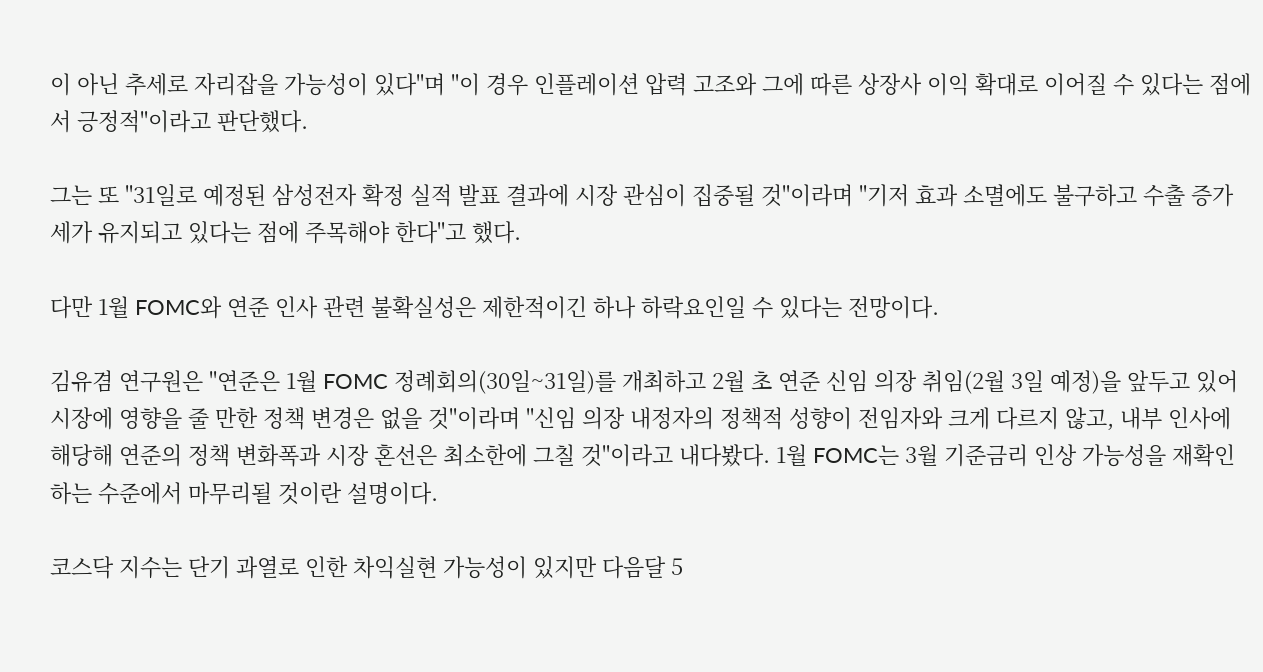이 아닌 추세로 자리잡을 가능성이 있다"며 "이 경우 인플레이션 압력 고조와 그에 따른 상장사 이익 확대로 이어질 수 있다는 점에서 긍정적"이라고 판단했다.

그는 또 "31일로 예정된 삼성전자 확정 실적 발표 결과에 시장 관심이 집중될 것"이라며 "기저 효과 소멸에도 불구하고 수출 증가세가 유지되고 있다는 점에 주목해야 한다"고 했다.

다만 1월 FOMC와 연준 인사 관련 불확실성은 제한적이긴 하나 하락요인일 수 있다는 전망이다.

김유겸 연구원은 "연준은 1월 FOMC 정례회의(30일~31일)를 개최하고 2월 초 연준 신임 의장 취임(2월 3일 예정)을 앞두고 있어 시장에 영향을 줄 만한 정책 변경은 없을 것"이라며 "신임 의장 내정자의 정책적 성향이 전임자와 크게 다르지 않고, 내부 인사에 해당해 연준의 정책 변화폭과 시장 혼선은 최소한에 그칠 것"이라고 내다봤다. 1월 FOMC는 3월 기준금리 인상 가능성을 재확인하는 수준에서 마무리될 것이란 설명이다.

코스닥 지수는 단기 과열로 인한 차익실현 가능성이 있지만 다음달 5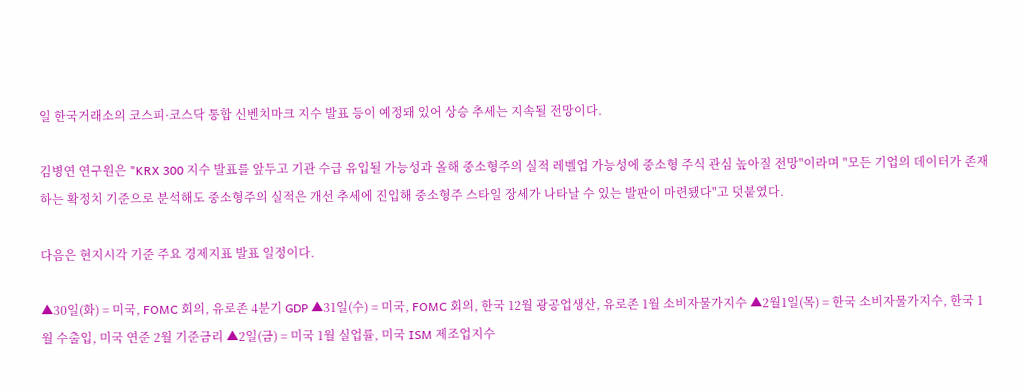일 한국거래소의 코스피·코스닥 통합 신벤치마크 지수 발표 등이 예정돼 있어 상승 추세는 지속될 전망이다.

김병연 연구원은 "KRX 300 지수 발표를 앞두고 기관 수급 유입될 가능성과 올해 중소형주의 실적 레벨업 가능성에 중소형 주식 관심 높아질 전망"이라며 "모든 기업의 데이터가 존재하는 확정치 기준으로 분석해도 중소형주의 실적은 개선 추세에 진입해 중소형주 스타일 장세가 나타날 수 있는 발판이 마련됐다"고 덧붙였다.

다음은 현지시각 기준 주요 경제지표 발표 일정이다.

▲30일(화) = 미국, FOMC 회의, 유로존 4분기 GDP ▲31일(수) = 미국, FOMC 회의, 한국 12월 광공업생산, 유로존 1월 소비자물가지수 ▲2월1일(목) = 한국 소비자물가지수, 한국 1월 수출입, 미국 연준 2월 기준금리 ▲2일(금) = 미국 1월 실업률, 미국 ISM 제조업지수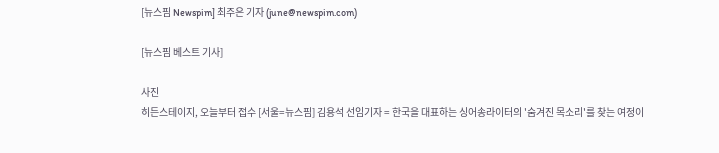[뉴스핌 Newspim] 최주은 기자 (june@newspim.com)

[뉴스핌 베스트 기사]

사진
히든스테이지, 오늘부터 접수 [서울=뉴스핌] 김용석 선임기자 = 한국을 대표하는 싱어송라이터의 '숨겨진 목소리'를 찾는 여정이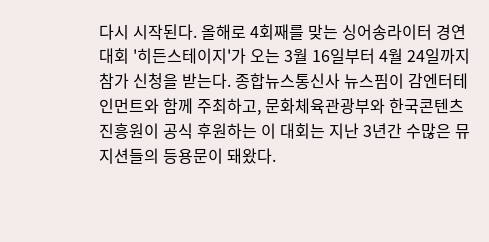다시 시작된다. 올해로 4회째를 맞는 싱어송라이터 경연대회 '히든스테이지'가 오는 3월 16일부터 4월 24일까지 참가 신청을 받는다. 종합뉴스통신사 뉴스핌이 감엔터테인먼트와 함께 주최하고, 문화체육관광부와 한국콘텐츠진흥원이 공식 후원하는 이 대회는 지난 3년간 수많은 뮤지션들의 등용문이 돼왔다.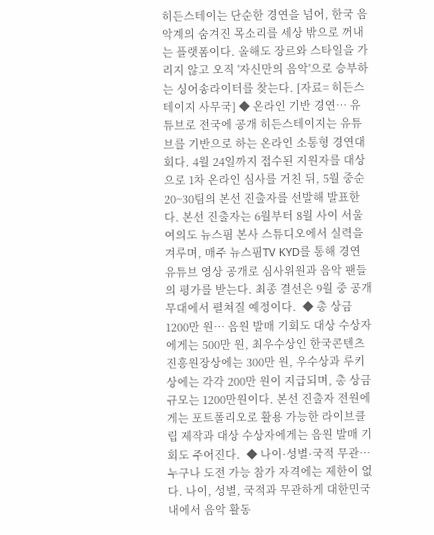히든스테이는 단순한 경연을 넘어, 한국 음악계의 숨겨진 목소리를 세상 밖으로 꺼내는 플랫폼이다. 올해도 장르와 스타일을 가리지 않고 오직 '자신만의 음악'으로 승부하는 싱어송라이터를 찾는다. [자료= 히든스테이지 사무국] ◆ 온라인 기반 경연… 유튜브로 전국에 공개 히든스테이지는 유튜브를 기반으로 하는 온라인 소통형 경연대회다. 4월 24일까지 접수된 지원자를 대상으로 1차 온라인 심사를 거친 뒤, 5월 중순 20~30팀의 본선 진출자를 선발해 발표한다. 본선 진출자는 6월부터 8월 사이 서울 여의도 뉴스핌 본사 스튜디오에서 실력을 겨루며, 매주 뉴스핌TV KYD를 통해 경연 유튜브 영상 공개로 심사위원과 음악 팬들의 평가를 받는다. 최종 결선은 9월 중 공개 무대에서 펼쳐질 예정이다.  ◆ 총 상금 1200만 원… 음원 발매 기회도 대상 수상자에게는 500만 원, 최우수상인 한국콘텐츠진흥원장상에는 300만 원, 우수상과 루키상에는 각각 200만 원이 지급되며, 총 상금 규모는 1200만원이다. 본선 진출자 전원에게는 포트폴리오로 활용 가능한 라이브클립 제작과 대상 수상자에게는 음원 발매 기회도 주어진다.  ◆ 나이·성별·국적 무관… 누구나 도전 가능 참가 자격에는 제한이 없다. 나이, 성별, 국적과 무관하게 대한민국 내에서 음악 활동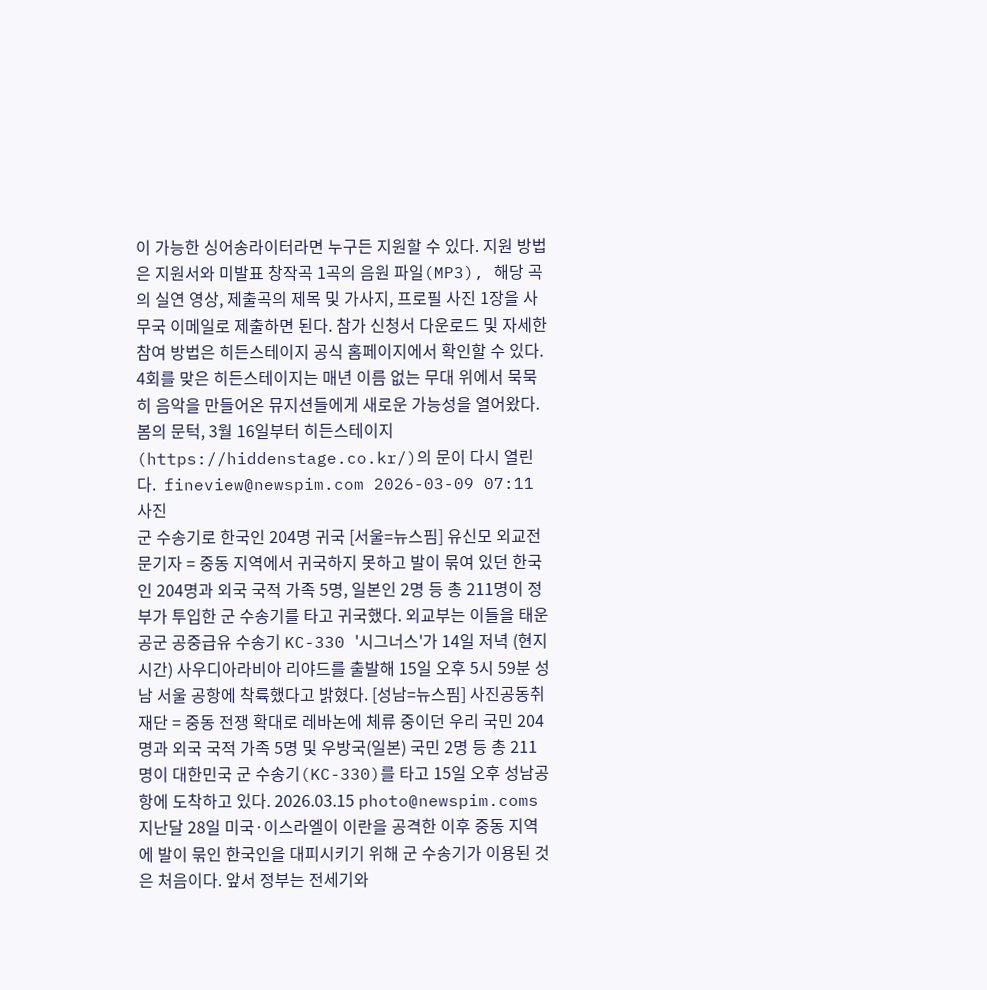이 가능한 싱어송라이터라면 누구든 지원할 수 있다. 지원 방법은 지원서와 미발표 창작곡 1곡의 음원 파일(MP3), 해당 곡의 실연 영상, 제출곡의 제목 및 가사지, 프로필 사진 1장을 사무국 이메일로 제출하면 된다. 참가 신청서 다운로드 및 자세한 참여 방법은 히든스테이지 공식 홈페이지에서 확인할 수 있다. 4회를 맞은 히든스테이지는 매년 이름 없는 무대 위에서 묵묵히 음악을 만들어온 뮤지션들에게 새로운 가능성을 열어왔다. 봄의 문턱, 3월 16일부터 히든스테이지(https://hiddenstage.co.kr/)의 문이 다시 열린다.  fineview@newspim.com 2026-03-09 07:11
사진
군 수송기로 한국인 204명 귀국 [서울=뉴스핌] 유신모 외교전문기자 = 중동 지역에서 귀국하지 못하고 발이 묶여 있던 한국인 204명과 외국 국적 가족 5명, 일본인 2명 등 총 211명이 정부가 투입한 군 수송기를 타고 귀국했다. 외교부는 이들을 태운 공군 공중급유 수송기 KC-330 '시그너스'가 14일 저녁 (현지 시간) 사우디아라비아 리야드를 출발해 15일 오후 5시 59분 성남 서울 공항에 착륙했다고 밝혔다. [성남=뉴스핌] 사진공동취재단 = 중동 전쟁 확대로 레바논에 체류 중이던 우리 국민 204명과 외국 국적 가족 5명 및 우방국(일본) 국민 2명 등 총 211명이 대한민국 군 수송기(KC-330)를 타고 15일 오후 성남공항에 도착하고 있다. 2026.03.15 photo@newspim.coms 지난달 28일 미국·이스라엘이 이란을 공격한 이후 중동 지역에 발이 묶인 한국인을 대피시키기 위해 군 수송기가 이용된 것은 처음이다. 앞서 정부는 전세기와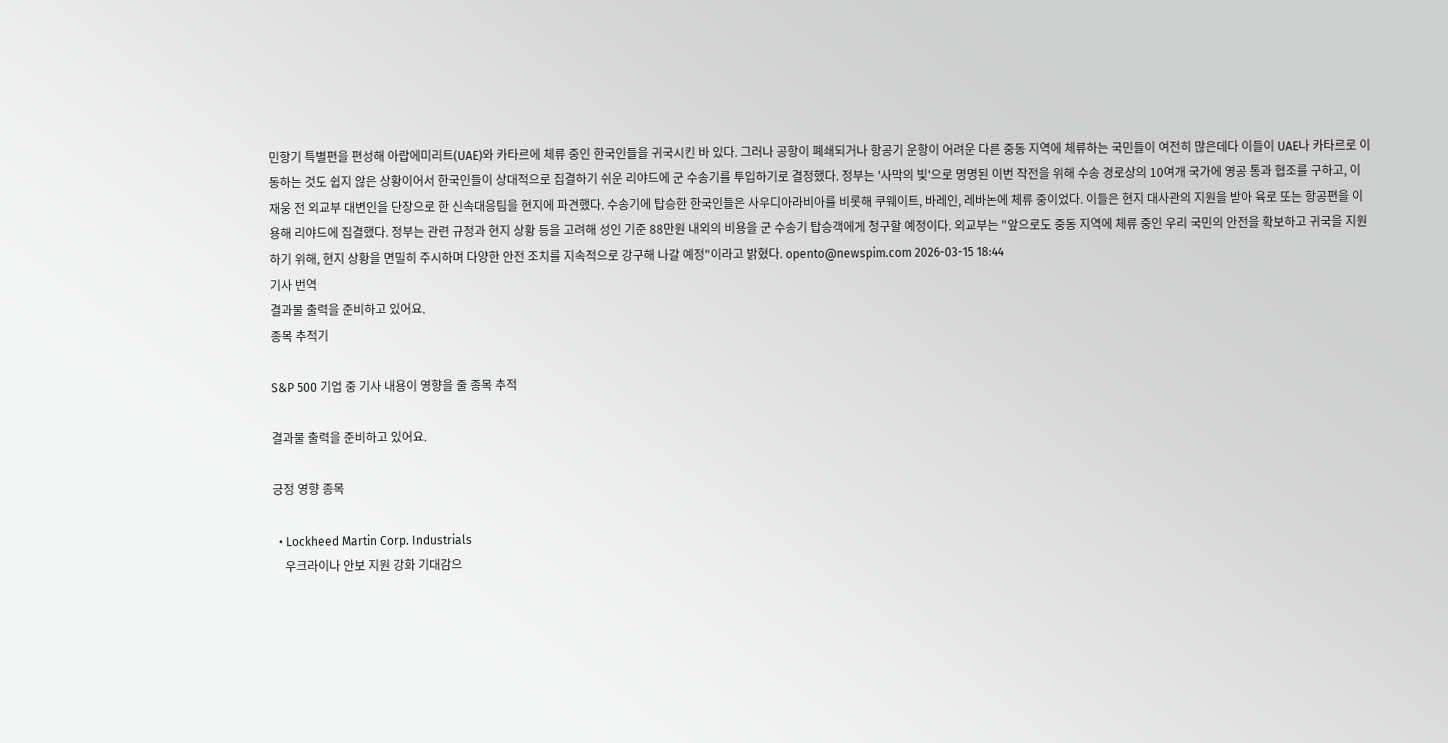민항기 특별편을 편성해 아랍에미리트(UAE)와 카타르에 체류 중인 한국인들을 귀국시킨 바 있다. 그러나 공항이 폐쇄되거나 항공기 운항이 어려운 다른 중동 지역에 체류하는 국민들이 여전히 많은데다 이들이 UAE나 카타르로 이동하는 것도 쉽지 않은 상황이어서 한국인들이 상대적으로 집결하기 쉬운 리야드에 군 수송기를 투입하기로 결정했다. 정부는 '사막의 빛'으로 명명된 이번 작전을 위해 수송 경로상의 10여개 국가에 영공 통과 협조를 구하고, 이재웅 전 외교부 대변인을 단장으로 한 신속대응팀을 현지에 파견했다. 수송기에 탑승한 한국인들은 사우디아라비아를 비롯해 쿠웨이트, 바레인, 레바논에 체류 중이었다. 이들은 현지 대사관의 지원을 받아 육로 또는 항공편을 이용해 리야드에 집결했다. 정부는 관련 규정과 현지 상황 등을 고려해 성인 기준 88만원 내외의 비용을 군 수송기 탑승객에게 청구할 예정이다. 외교부는 "앞으로도 중동 지역에 체류 중인 우리 국민의 안전을 확보하고 귀국을 지원하기 위해, 현지 상황을 면밀히 주시하며 다양한 안전 조치를 지속적으로 강구해 나갈 예정"이라고 밝혔다. opento@newspim.com 2026-03-15 18:44
기사 번역
결과물 출력을 준비하고 있어요.
종목 추적기

S&P 500 기업 중 기사 내용이 영향을 줄 종목 추적

결과물 출력을 준비하고 있어요.

긍정 영향 종목

  • Lockheed Martin Corp. Industrials
    우크라이나 안보 지원 강화 기대감으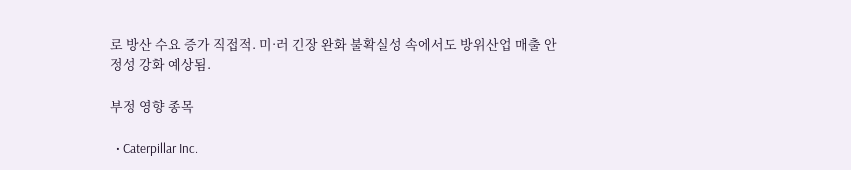로 방산 수요 증가 직접적. 미·러 긴장 완화 불확실성 속에서도 방위산업 매출 안정성 강화 예상됨.

부정 영향 종목

  • Caterpillar Inc.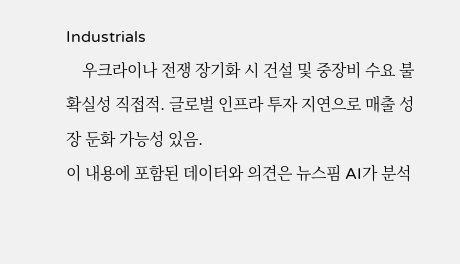Industrials
    우크라이나 전쟁 장기화 시 건설 및 중장비 수요 불확실성 직접적. 글로벌 인프라 투자 지연으로 매출 성장 둔화 가능성 있음.
이 내용에 포함된 데이터와 의견은 뉴스핌 AI가 분석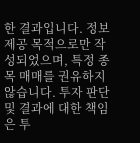한 결과입니다. 정보 제공 목적으로만 작성되었으며, 특정 종목 매매를 권유하지 않습니다. 투자 판단 및 결과에 대한 책임은 투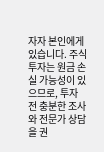자자 본인에게 있습니다. 주식 투자는 원금 손실 가능성이 있으므로, 투자 전 충분한 조사와 전문가 상담을 권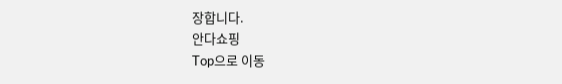장합니다.
안다쇼핑
Top으로 이동